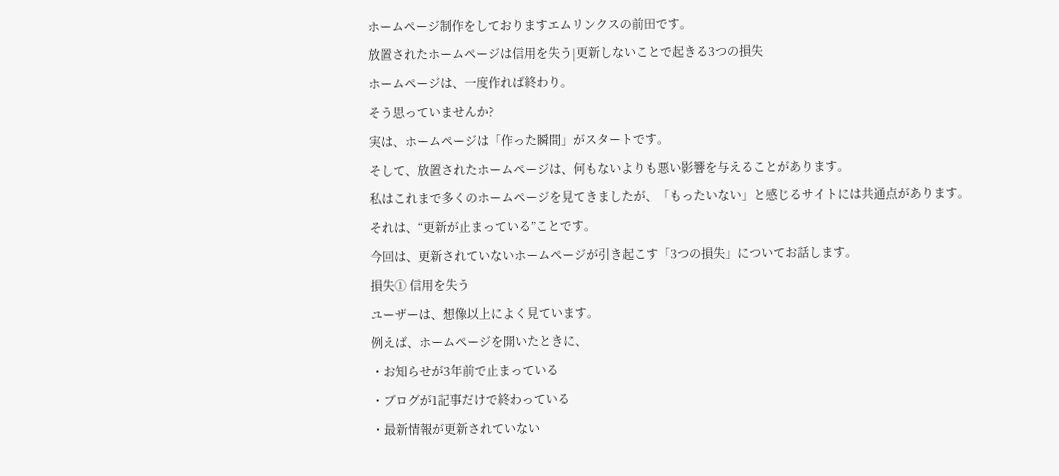ホームページ制作をしておりますエムリンクスの前田です。
放置されたホームページは信用を失う|更新しないことで起きる3つの損失
ホームページは、一度作れば終わり。
そう思っていませんか?
実は、ホームページは「作った瞬間」がスタートです。
そして、放置されたホームページは、何もないよりも悪い影響を与えることがあります。
私はこれまで多くのホームページを見てきましたが、「もったいない」と感じるサイトには共通点があります。
それは、“更新が止まっている”ことです。
今回は、更新されていないホームページが引き起こす「3つの損失」についてお話します。
損失① 信用を失う
ユーザーは、想像以上によく見ています。
例えば、ホームページを開いたときに、
・お知らせが3年前で止まっている
・ブログが1記事だけで終わっている
・最新情報が更新されていない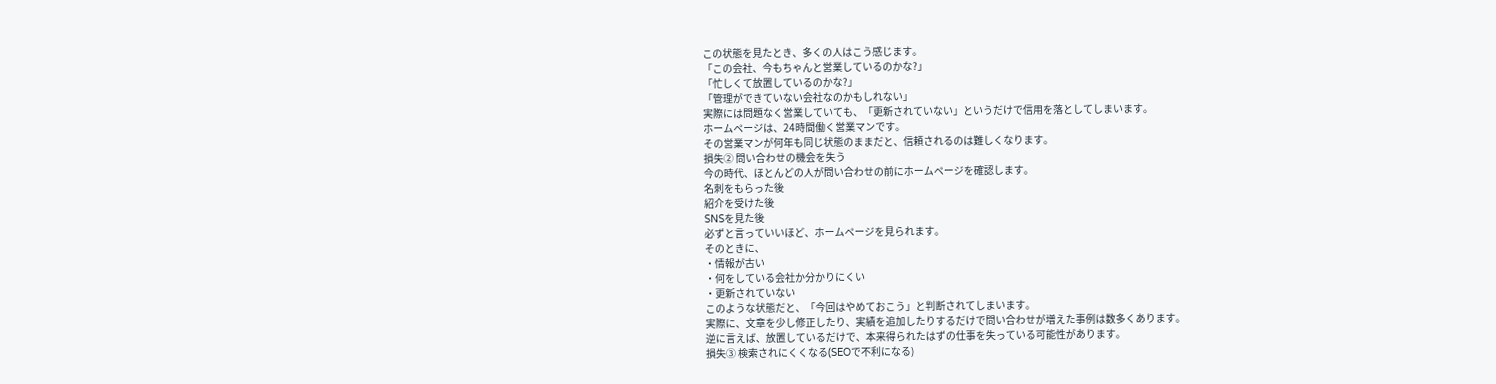この状態を見たとき、多くの人はこう感じます。
「この会社、今もちゃんと営業しているのかな?」
「忙しくて放置しているのかな?」
「管理ができていない会社なのかもしれない」
実際には問題なく営業していても、「更新されていない」というだけで信用を落としてしまいます。
ホームページは、24時間働く営業マンです。
その営業マンが何年も同じ状態のままだと、信頼されるのは難しくなります。
損失② 問い合わせの機会を失う
今の時代、ほとんどの人が問い合わせの前にホームページを確認します。
名刺をもらった後
紹介を受けた後
SNSを見た後
必ずと言っていいほど、ホームページを見られます。
そのときに、
・情報が古い
・何をしている会社か分かりにくい
・更新されていない
このような状態だと、「今回はやめておこう」と判断されてしまいます。
実際に、文章を少し修正したり、実績を追加したりするだけで問い合わせが増えた事例は数多くあります。
逆に言えば、放置しているだけで、本来得られたはずの仕事を失っている可能性があります。
損失③ 検索されにくくなる(SEOで不利になる)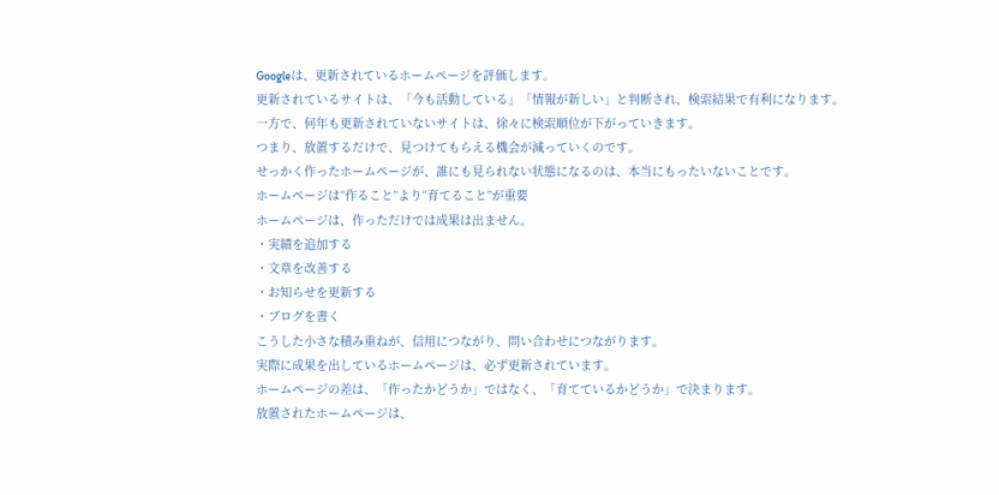Googleは、更新されているホームページを評価します。
更新されているサイトは、「今も活動している」「情報が新しい」と判断され、検索結果で有利になります。
一方で、何年も更新されていないサイトは、徐々に検索順位が下がっていきます。
つまり、放置するだけで、見つけてもらえる機会が減っていくのです。
せっかく作ったホームページが、誰にも見られない状態になるのは、本当にもったいないことです。
ホームページは“作ること”より“育てること”が重要
ホームページは、作っただけでは成果は出ません。
・実績を追加する
・文章を改善する
・お知らせを更新する
・ブログを書く
こうした小さな積み重ねが、信用につながり、問い合わせにつながります。
実際に成果を出しているホームページは、必ず更新されています。
ホームページの差は、「作ったかどうか」ではなく、「育てているかどうか」で決まります。
放置されたホームページは、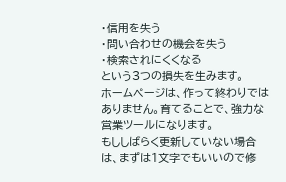・信用を失う
・問い合わせの機会を失う
・検索されにくくなる
という3つの損失を生みます。
ホームページは、作って終わりではありません。育てることで、強力な営業ツールになります。
もししばらく更新していない場合は、まずは1文字でもいいので修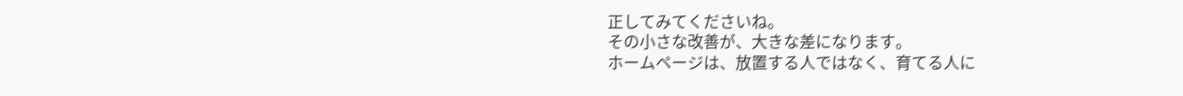正してみてくださいね。
その小さな改善が、大きな差になります。
ホームページは、放置する人ではなく、育てる人に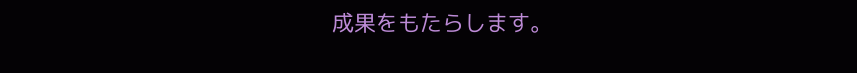成果をもたらします。